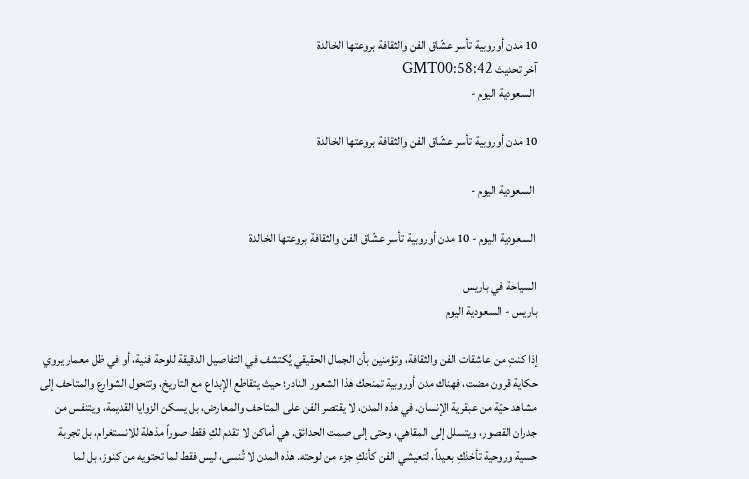10 مدن أوروبية تأسر عشّاق الفن والثقافة بروعتها الخالدة
آخر تحديث GMT00:58:42
 السعودية اليوم -

10 مدن أوروبية تأسر عشّاق الفن والثقافة بروعتها الخالدة

 السعودية اليوم -

 السعودية اليوم - 10 مدن أوروبية تأسر عشّاق الفن والثقافة بروعتها الخالدة

السياحة في باريس
باريس - السعودية اليوم

إذا كنتِ من عاشقات الفن والثقافة، وتؤمنين بأن الجمال الحقيقي يُكتشف في التفاصيل الدقيقة للوحة فنية، أو في ظل معمار يروي حكاية قرون مضت، فهناك مدن أوروبية تمنحك هذا الشعور النادر؛ حيث يتقاطع الإبداع مع التاريخ، وتتحول الشوارع والمتاحف إلى مشاهد حيّة من عبقرية الإنسان. في هذه المدن، لا يقتصر الفن على المتاحف والمعارض، بل يسكن الزوايا القديمة، ويتنفس من جدران القصور، ويتسلل إلى المقاهي، وحتى إلى صمت الحدائق. هي أماكن لا تقدم لكِ فقط صوراً مذهلة للانستغرام، بل تجربة حسية وروحية تأخذكِ بعيداً، لتعيشي الفن كأنكِ جزء من لوحته. هذه المدن لا تُنسى، ليس فقط لما تحتويه من كنوز، بل لما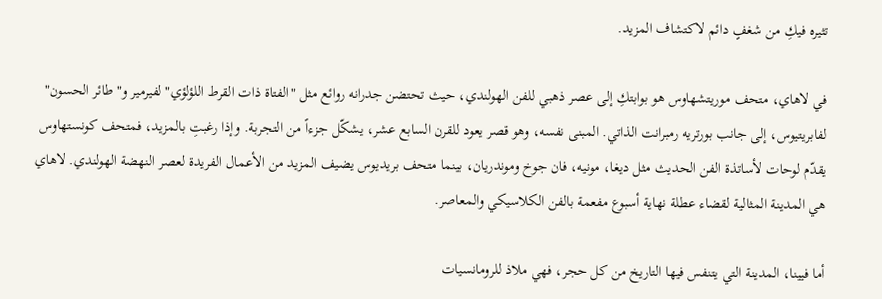تثيره فيكِ من شغفٍ دائم لاكتشاف المزيد.

في لاهاي، متحف موريتشهاوس هو بوابتكِ إلى عصر ذهبي للفن الهولندي، حيث تحتضن جدرانه روائع مثل "الفتاة ذات القرط اللؤلؤي" لفيرمير و"طائر الحسون" لفابريتيوس، إلى جانب بورتريه رمبرانت الذاتي. المبنى نفسه، وهو قصر يعود للقرن السابع عشر، يشكّل جزءاً من التجربة. وإذا رغبتِ بالمزيد، فمتحف كونستهاوس يقدّم لوحات لأساتذة الفن الحديث مثل ديغا، مونيه، فان جوخ وموندريان، بينما متحف بريديوس يضيف المزيد من الأعمال الفريدة لعصر النهضة الهولندي. لاهاي هي المدينة المثالية لقضاء عطلة نهاية أسبوع مفعمة بالفن الكلاسيكي والمعاصر.

أما فيينا، المدينة التي يتنفس فيها التاريخ من كل حجر، فهي ملاذ للرومانسيات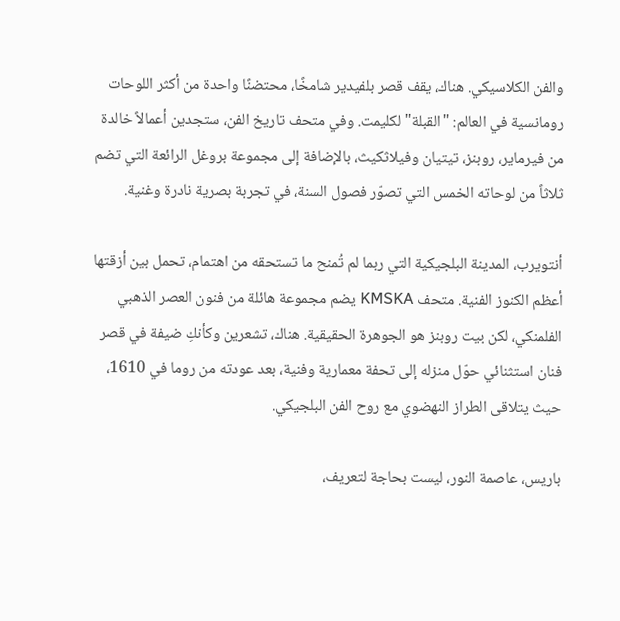والفن الكلاسيكي. هناك، يقف قصر بلفيدير شامخًا، محتضنًا واحدة من أكثر اللوحات رومانسية في العالم: "القبلة" لكليمت. وفي متحف تاريخ الفن، ستجدين أعمالاً خالدة من فيرماير، روبنز، تيتيان وفيلاثكيث، بالإضافة إلى مجموعة بروغل الرائعة التي تضم ثلاثاً من لوحاته الخمس التي تصوّر فصول السنة، في تجربة بصرية نادرة وغنية.

أنتويرب، المدينة البلجيكية التي ربما لم تُمنح ما تستحقه من اهتمام، تحمل بين أزقتها أعظم الكنوز الفنية. متحف KMSKA يضم مجموعة هائلة من فنون العصر الذهبي الفلمنكي، لكن بيت روبنز هو الجوهرة الحقيقية. هناك، تشعرين وكأنكِ ضيفة في قصر فنان استثنائي حوّل منزله إلى تحفة معمارية وفنية، بعد عودته من روما في 1610، حيث يتلاقى الطراز النهضوي مع روح الفن البلجيكي.

باريس، عاصمة النور، ليست بحاجة لتعريف،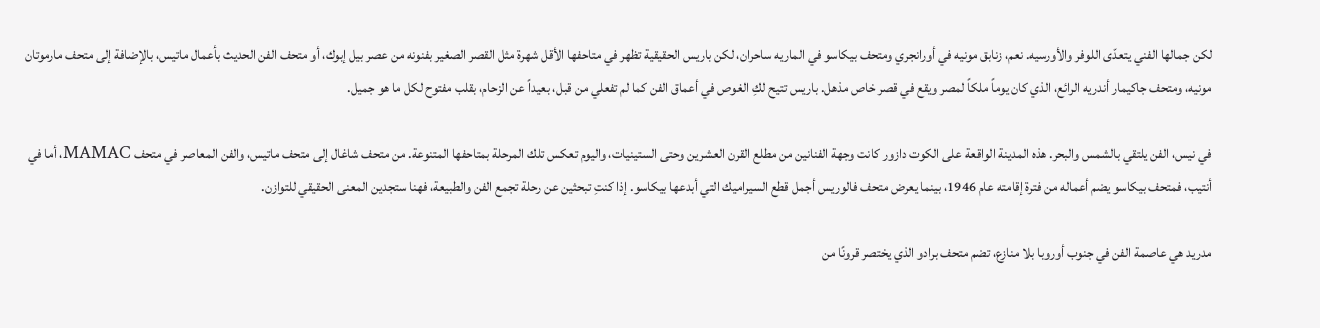لكن جمالها الفني يتعدّى اللوفر والأورسيه. نعم، زنابق مونيه في أورانجري ومتحف بيكاسو في الماريه ساحران، لكن باريس الحقيقية تظهر في متاحفها الأقل شهرة مثل القصر الصغير بفنونه من عصر بيل إبوك، أو متحف الفن الحديث بأعمال ماتيس، بالإضافة إلى متحف مارموتان مونيه، ومتحف جاكيمار أندريه الرائع، الذي كان يوماً ملكاً لمصر ويقع في قصر خاص مذهل. باريس تتيح لكِ الغوص في أعماق الفن كما لم تفعلي من قبل، بعيداً عن الزحام، بقلب مفتوح لكل ما هو جميل.

في نيس، الفن يلتقي بالشمس والبحر. هذه المدينة الواقعة على الكوت دازور كانت وجهة الفنانين من مطلع القرن العشرين وحتى الستينيات، واليوم تعكس تلك المرحلة بمتاحفها المتنوعة. من متحف شاغال إلى متحف ماتيس، والفن المعاصر في متحف MAMAC، أما في أنتيب، فمتحف بيكاسو يضم أعماله من فترة إقامته عام 1946، بينما يعرض متحف فالوريس أجمل قطع السيراميك التي أبدعها بيكاسو. إذا كنتِ تبحثين عن رحلة تجمع الفن والطبيعة، فهنا ستجدين المعنى الحقيقي للتوازن.

مدريد هي عاصمة الفن في جنوب أوروبا بلا منازع، تضم متحف برادو الذي يختصر قرونًا من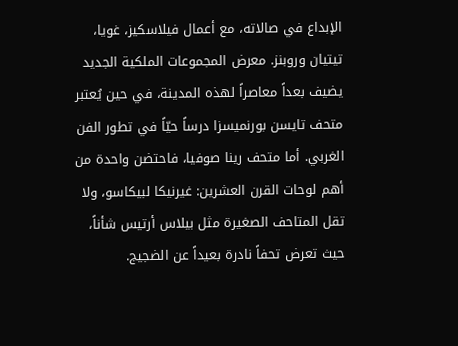الإبداع في صالاته، مع أعمال فيلاسكيز، غويا، تيتيان وروبنز. معرض المجموعات الملكية الجديد يضيف بعداً معاصراً لهذه المدينة، في حين يُعتبر متحف تايسن بورنميسزا درساً حيّاً في تطور الفن الغربي. أما متحف رينا صوفيا، فاحتضن واحدة من أهم لوحات القرن العشرين: غيرنيكا لبيكاسو، ولا تقل المتاحف الصغيرة مثل بيلاس أرتيس شأناً، حيث تعرض تحفاً نادرة بعيداً عن الضجيج.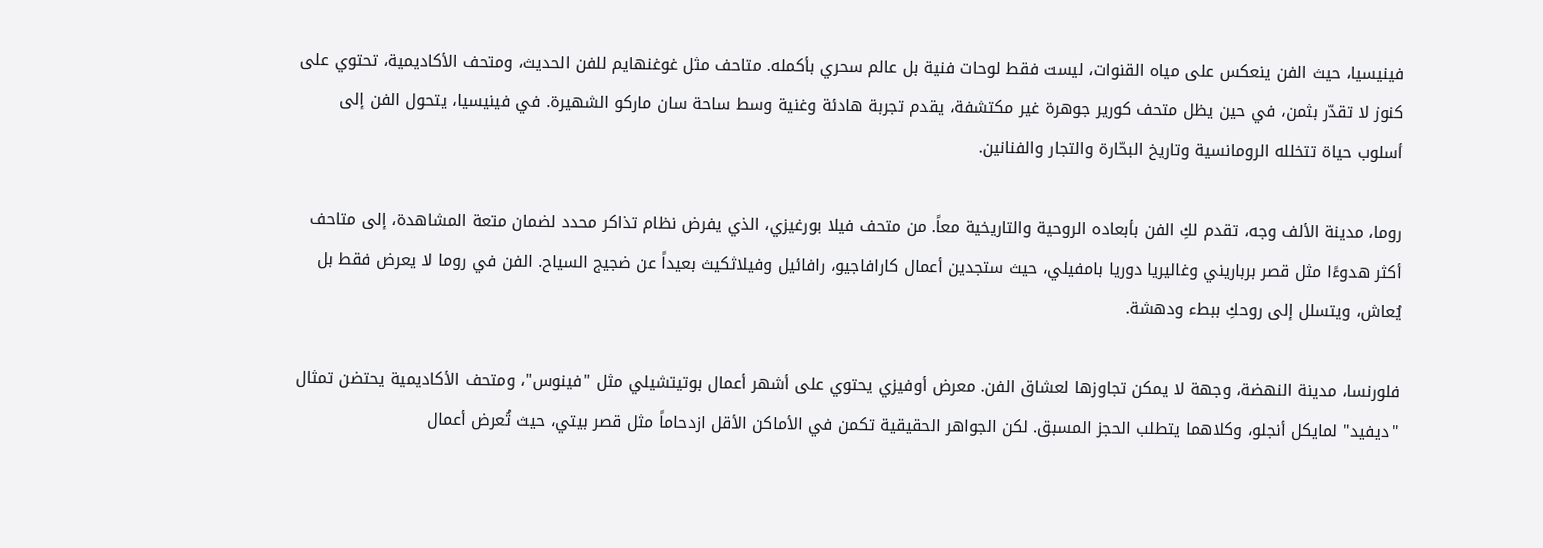فينيسيا، حيث الفن ينعكس على مياه القنوات، ليست فقط لوحات فنية بل عالم سحري بأكمله. متاحف مثل غوغنهايم للفن الحديث، ومتحف الأكاديمية، تحتوي على كنوز لا تقدّر بثمن، في حين يظل متحف كورير جوهرة غير مكتشفة، يقدم تجربة هادئة وغنية وسط ساحة سان ماركو الشهيرة. في فينيسيا، يتحول الفن إلى أسلوب حياة تتخلله الرومانسية وتاريخ البحّارة والتجار والفنانين.

روما، مدينة الألف وجه، تقدم لكِ الفن بأبعاده الروحية والتاريخية معاً. من متحف فيلا بورغيزي، الذي يفرض نظام تذاكر محدد لضمان متعة المشاهدة، إلى متاحف أكثر هدوءًا مثل قصر برباريني وغاليريا دوريا بامفيلي، حيث ستجدين أعمال كارافاجيو، رافائيل وفيلاثكيث بعيداً عن ضجيج السياح. الفن في روما لا يعرض فقط بل يُعاش، ويتسلل إلى روحكِ ببطء ودهشة.

فلورنسا، مدينة النهضة، وجهة لا يمكن تجاوزها لعشاق الفن. معرض أوفيزي يحتوي على أشهر أعمال بوتيتشيلي مثل "فينوس"، ومتحف الأكاديمية يحتضن تمثال "ديفيد" لمايكل أنجلو، وكلاهما يتطلب الحجز المسبق. لكن الجواهر الحقيقية تكمن في الأماكن الأقل ازدحاماً مثل قصر بيتي، حيث تُعرض أعمال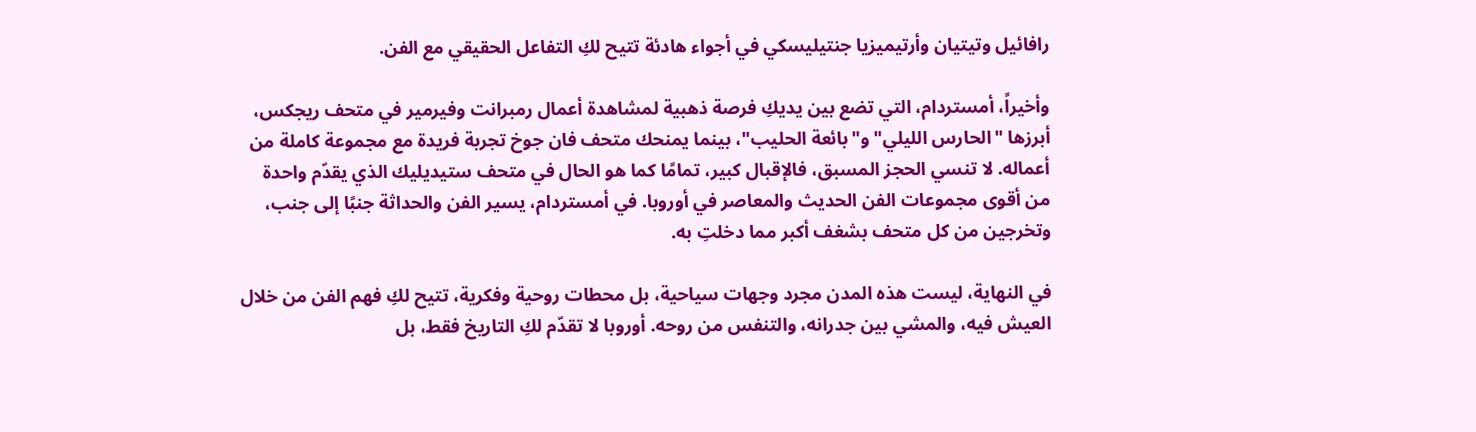رافائيل وتيتيان وأرتيميزيا جنتيليسكي في أجواء هادئة تتيح لكِ التفاعل الحقيقي مع الفن.

وأخيراً، أمستردام، التي تضع بين يديكِ فرصة ذهبية لمشاهدة أعمال رمبرانت وفيرمير في متحف ريجكس، أبرزها "الحارس الليلي" و"بائعة الحليب"، بينما يمنحك متحف فان جوخ تجربة فريدة مع مجموعة كاملة من أعماله. لا تنسي الحجز المسبق، فالإقبال كبير، تمامًا كما هو الحال في متحف ستيديليك الذي يقدّم واحدة من أقوى مجموعات الفن الحديث والمعاصر في أوروبا. في أمستردام، يسير الفن والحداثة جنبًا إلى جنب، وتخرجين من كل متحف بشغف أكبر مما دخلتِ به.

في النهاية، ليست هذه المدن مجرد وجهات سياحية، بل محطات روحية وفكرية، تتيح لكِ فهم الفن من خلال العيش فيه، والمشي بين جدرانه، والتنفس من روحه. أوروبا لا تقدّم لكِ التاريخ فقط، بل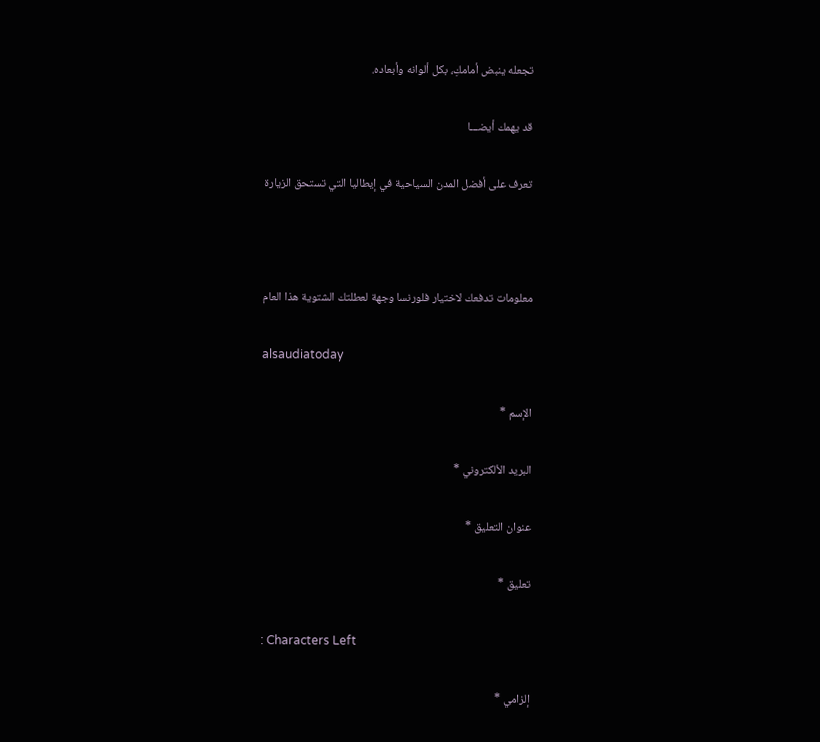تجعله ينبض أمامكِ، بكل ألوانه وأبعاده.

قد يهمك أيضـــا

تعرف على أفضل المدن السياحية في إيطاليا التي تستحق الزيارة



معلومات تدفعك لاختيار فلورنسا وجهة لعطلتك الشتوية هذا العام

alsaudiatoday

الإسم *

البريد الألكتروني *

عنوان التعليق *

تعليق *

: Characters Left

إلزامي *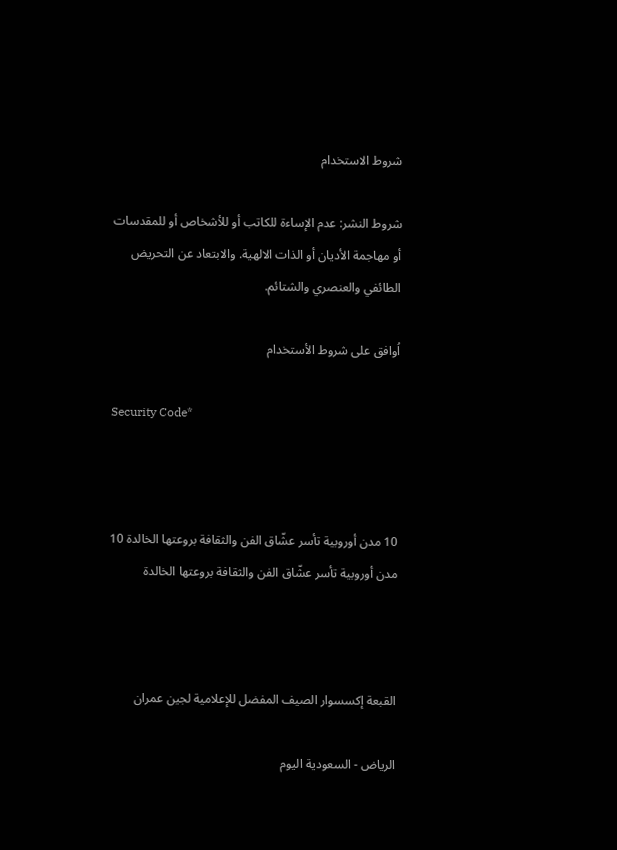شروط الاستخدام

شروط النشر: عدم الإساءة للكاتب أو للأشخاص أو للمقدسات أو مهاجمة الأديان أو الذات الالهية. والابتعاد عن التحريض الطائفي والعنصري والشتائم.

اُوافق على شروط الأستخدام

Security Code*



10 مدن أوروبية تأسر عشّاق الفن والثقافة بروعتها الخالدة 10 مدن أوروبية تأسر عشّاق الفن والثقافة بروعتها الخالدة



القبعة إكسسوار الصيف المفضل للإعلامية لجين عمران

الرياض - السعودية اليوم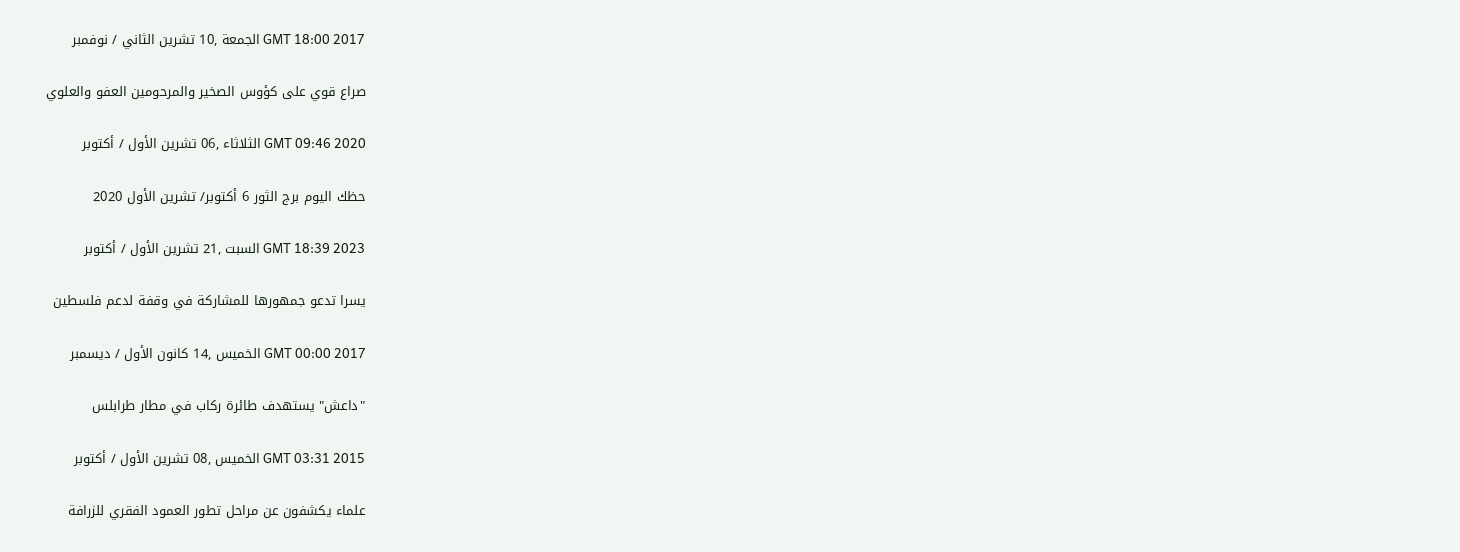GMT 18:00 2017 الجمعة ,10 تشرين الثاني / نوفمبر

صراع قوي على كؤوس الصخير والمرحومين العفو والعلوي

GMT 09:46 2020 الثلاثاء ,06 تشرين الأول / أكتوبر

حظك اليوم برج الثور 6 أكتوبر/ تشرين الأول 2020

GMT 18:39 2023 السبت ,21 تشرين الأول / أكتوبر

يسرا تدعو جمهورها للمشاركة في وقفة لدعم فلسطين

GMT 00:00 2017 الخميس ,14 كانون الأول / ديسمبر

"داعش" يستهدف طائرة ركاب في مطار طرابلس

GMT 03:31 2015 الخميس ,08 تشرين الأول / أكتوبر

علماء يكشفون عن مراحل تطور العمود الفقري للزرافة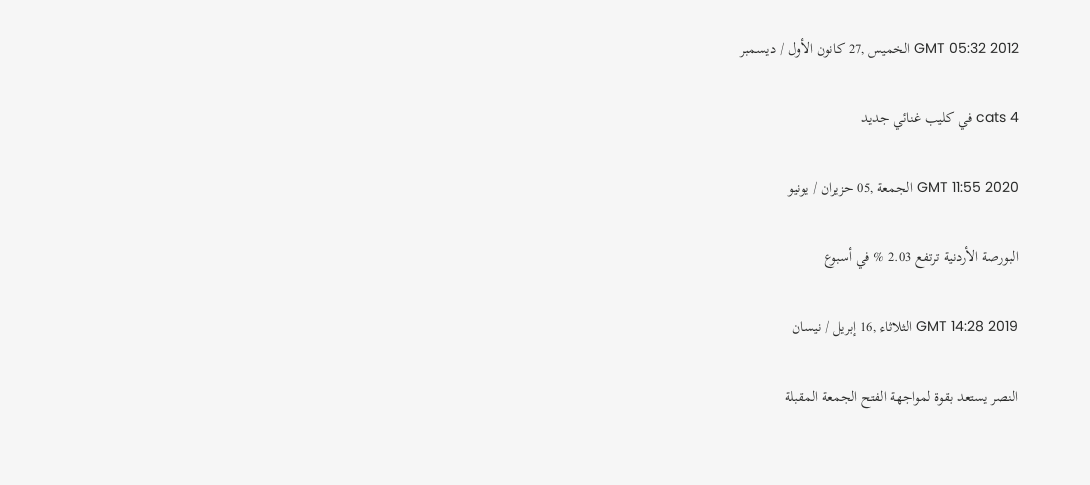GMT 05:32 2012 الخميس ,27 كانون الأول / ديسمبر

4 cats في كليب غنائي جديد

GMT 11:55 2020 الجمعة ,05 حزيران / يونيو

البورصة الأردنية ترتفع 2.03 % في أسبوع

GMT 14:28 2019 الثلاثاء ,16 إبريل / نيسان

النصر يستعد بقوة لمواجهة الفتح الجمعة المقبلة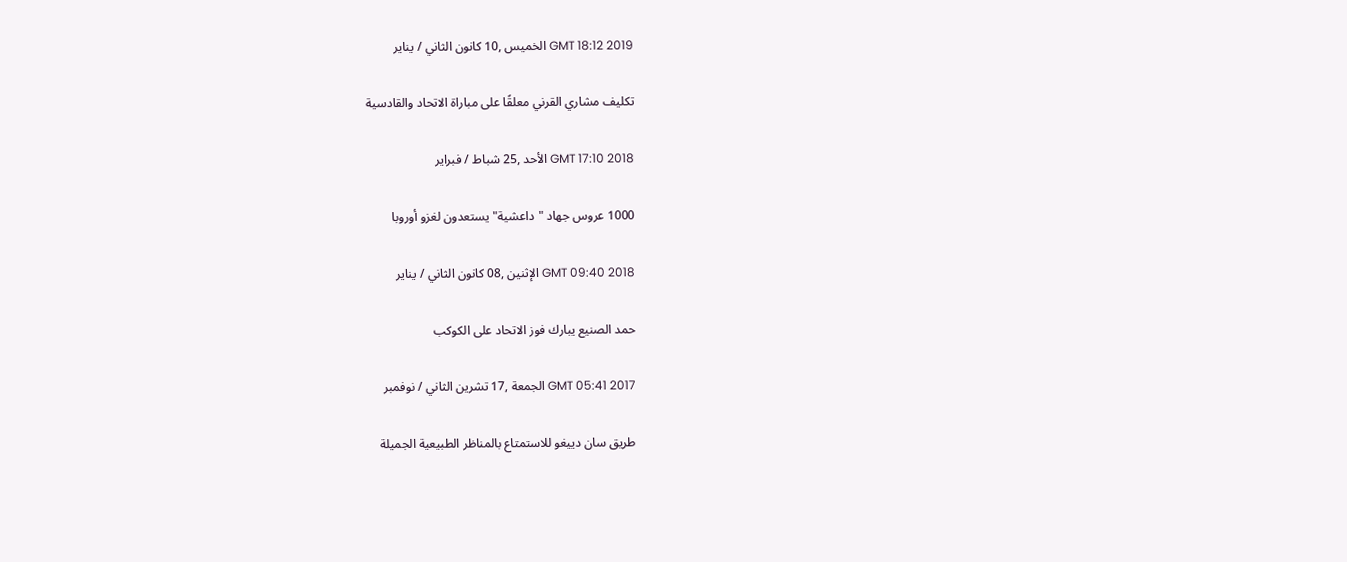GMT 18:12 2019 الخميس ,10 كانون الثاني / يناير

تكليف مشاري القرني معلقًا على مباراة الاتحاد والقادسية

GMT 17:10 2018 الأحد ,25 شباط / فبراير

1000 عروس جهاد "داعشية" يستعدون لغزو أوروبا

GMT 09:40 2018 الإثنين ,08 كانون الثاني / يناير

حمد الصنيع يبارك فوز الاتحاد على الكوكب

GMT 05:41 2017 الجمعة ,17 تشرين الثاني / نوفمبر

طريق سان دييغو للاستمتاع بالمناظر الطبيعية الجميلة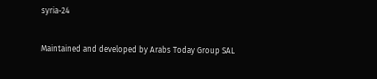syria-24

Maintained and developed by Arabs Today Group SAL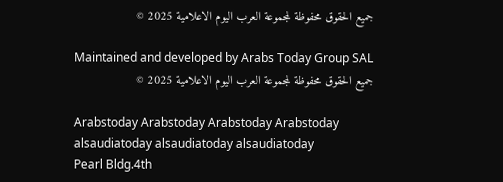جميع الحقوق محفوظة لمجموعة العرب اليوم الاعلامية 2025 ©

Maintained and developed by Arabs Today Group SAL
جميع الحقوق محفوظة لمجموعة العرب اليوم الاعلامية 2025 ©

Arabstoday Arabstoday Arabstoday Arabstoday
alsaudiatoday alsaudiatoday alsaudiatoday
Pearl Bldg.4th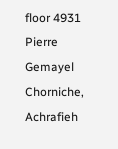floor 4931 Pierre Gemayel Chorniche, Achrafieh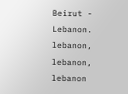Beirut - Lebanon.
lebanon, lebanon, lebanon